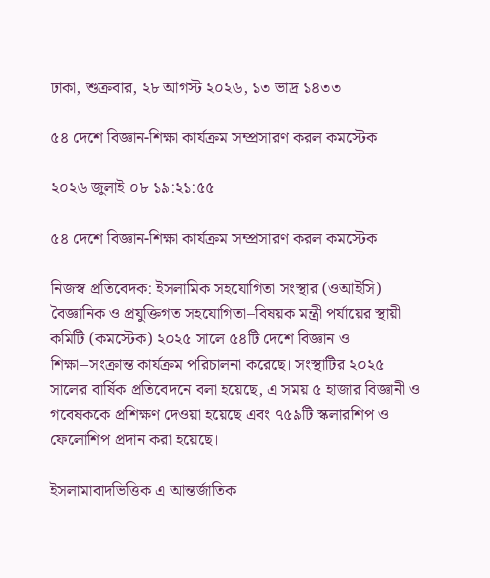ঢাকা, শুক্রবার, ২৮ আগস্ট ২০২৬, ১৩ ভাদ্র ১৪৩৩

৫৪ দেশে বিজ্ঞান-শিক্ষা কার্যক্রম সম্প্রসারণ করল কমস্টেক

২০২৬ জুলাই ০৮ ১৯:২১:৫৫

৫৪ দেশে বিজ্ঞান-শিক্ষা কার্যক্রম সম্প্রসারণ করল কমস্টেক

নিজস্ব প্রতিবেদক: ইসলামিক সহযোগিতা সংস্থার (ওআইসি) বৈজ্ঞানিক ও প্রযুক্তিগত সহযোগিতা–বিষয়ক মন্ত্রী পর্যায়ের স্থায়ী কমিটি (কমস্টেক) ২০২৫ সালে ৫৪টি দেশে বিজ্ঞান ও শিক্ষা–সংক্রান্ত কার্যক্রম পরিচালনা করেছে। সংস্থাটির ২০২৫ সালের বার্ষিক প্রতিবেদনে বলা হয়েছে, এ সময় ৫ হাজার বিজ্ঞানী ও গবেষককে প্রশিক্ষণ দেওয়া হয়েছে এবং ৭৫৯টি স্কলারশিপ ও ফেলোশিপ প্রদান করা হয়েছে।

ইসলামাবাদভিত্তিক এ আন্তর্জাতিক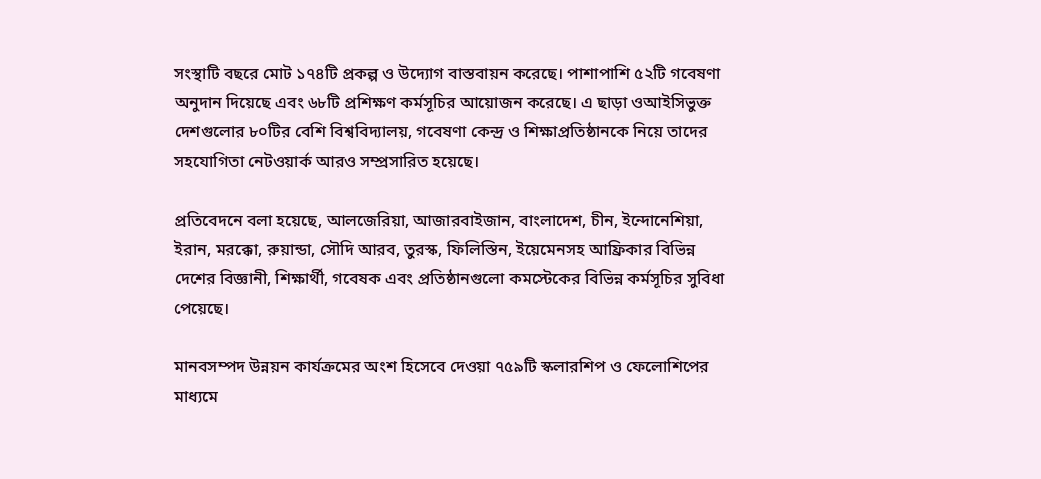সংস্থাটি বছরে মোট ১৭৪টি প্রকল্প ও উদ্যোগ বাস্তবায়ন করেছে। পাশাপাশি ৫২টি গবেষণা অনুদান দিয়েছে এবং ৬৮টি প্রশিক্ষণ কর্মসূচির আয়োজন করেছে। এ ছাড়া ওআইসিভুক্ত দেশগুলোর ৮০টির বেশি বিশ্ববিদ্যালয়, গবেষণা কেন্দ্র ও শিক্ষাপ্রতিষ্ঠানকে নিয়ে তাদের সহযোগিতা নেটওয়ার্ক আরও সম্প্রসারিত হয়েছে।

প্রতিবেদনে বলা হয়েছে, আলজেরিয়া, আজারবাইজান, বাংলাদেশ, চীন, ইন্দোনেশিয়া, ইরান, মরক্কো, রুয়ান্ডা, সৌদি আরব, তুরস্ক, ফিলিস্তিন, ইয়েমেনসহ আফ্রিকার বিভিন্ন দেশের বিজ্ঞানী, শিক্ষার্থী, গবেষক এবং প্রতিষ্ঠানগুলো কমস্টেকের বিভিন্ন কর্মসূচির সুবিধা পেয়েছে।

মানবসম্পদ উন্নয়ন কার্যক্রমের অংশ হিসেবে দেওয়া ৭৫৯টি স্কলারশিপ ও ফেলোশিপের মাধ্যমে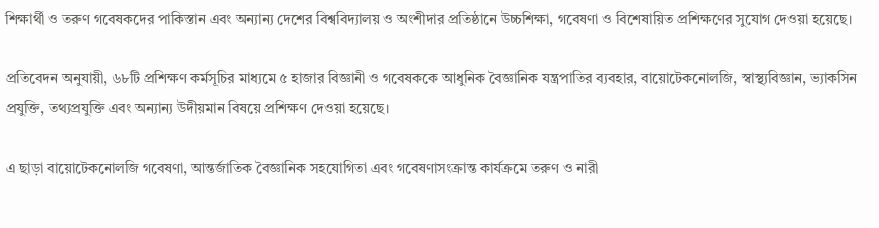শিক্ষার্থী ও তরুণ গবেষকদের পাকিস্তান এবং অন্যান্য দেশের বিশ্ববিদ্যালয় ও অংশীদার প্রতিষ্ঠানে উচ্চশিক্ষা, গবেষণা ও বিশেষায়িত প্রশিক্ষণের সুযোগ দেওয়া হয়েছে।

প্রতিবেদন অনুযায়ী, ৬৮টি প্রশিক্ষণ কর্মসূচির মাধ্যমে ৫ হাজার বিজ্ঞানী ও গবেষককে আধুনিক বৈজ্ঞানিক যন্ত্রপাতির ব্যবহার, বায়োটেকনোলজি, স্বাস্থ্যবিজ্ঞান, ভ্যাকসিন প্রযুক্তি, তথ্যপ্রযুক্তি এবং অন্যান্য উদীয়মান বিষয়ে প্রশিক্ষণ দেওয়া হয়েছে।

এ ছাড়া বায়োটেকনোলজি গবেষণা, আন্তর্জাতিক বৈজ্ঞানিক সহযোগিতা এবং গবেষণাসংক্রান্ত কার্যক্রমে তরুণ ও নারী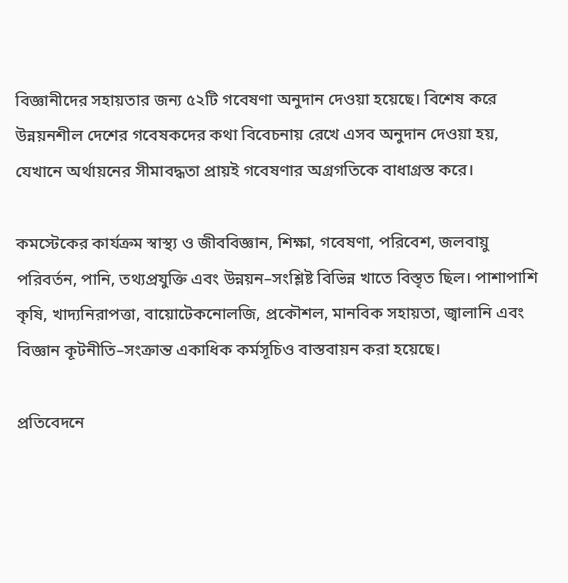বিজ্ঞানীদের সহায়তার জন্য ৫২টি গবেষণা অনুদান দেওয়া হয়েছে। বিশেষ করে উন্নয়নশীল দেশের গবেষকদের কথা বিবেচনায় রেখে এসব অনুদান দেওয়া হয়, যেখানে অর্থায়নের সীমাবদ্ধতা প্রায়ই গবেষণার অগ্রগতিকে বাধাগ্রস্ত করে।

কমস্টেকের কার্যক্রম স্বাস্থ্য ও জীববিজ্ঞান, শিক্ষা, গবেষণা, পরিবেশ, জলবায়ু পরিবর্তন, পানি, তথ্যপ্রযুক্তি এবং উন্নয়ন–সংশ্লিষ্ট বিভিন্ন খাতে বিস্তৃত ছিল। পাশাপাশি কৃষি, খাদ্যনিরাপত্তা, বায়োটেকনোলজি, প্রকৌশল, মানবিক সহায়তা, জ্বালানি এবং বিজ্ঞান কূটনীতি–সংক্রান্ত একাধিক কর্মসূচিও বাস্তবায়ন করা হয়েছে।

প্রতিবেদনে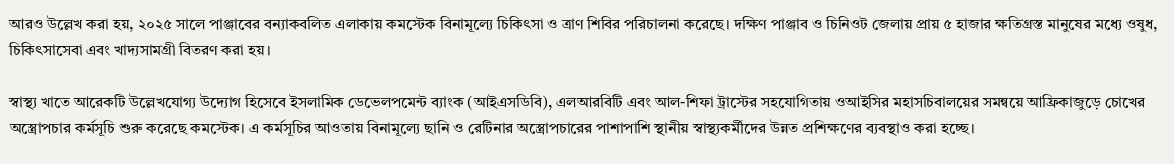আরও উল্লেখ করা হয়, ২০২৫ সালে পাঞ্জাবের বন্যাকবলিত এলাকায় কমস্টেক বিনামূল্যে চিকিৎসা ও ত্রাণ শিবির পরিচালনা করেছে। দক্ষিণ পাঞ্জাব ও চিনিওট জেলায় প্রায় ৫ হাজার ক্ষতিগ্রস্ত মানুষের মধ্যে ওষুধ, চিকিৎসাসেবা এবং খাদ্যসামগ্রী বিতরণ করা হয়।

স্বাস্থ্য খাতে আরেকটি উল্লেখযোগ্য উদ্যোগ হিসেবে ইসলামিক ডেভেলপমেন্ট ব্যাংক (আইএসডিবি), এলআরবিটি এবং আল-শিফা ট্রাস্টের সহযোগিতায় ওআইসির মহাসচিবালয়ের সমন্বয়ে আফ্রিকাজুড়ে চোখের অস্ত্রোপচার কর্মসূচি শুরু করেছে কমস্টেক। এ কর্মসূচির আওতায় বিনামূল্যে ছানি ও রেটিনার অস্ত্রোপচারের পাশাপাশি স্থানীয় স্বাস্থ্যকর্মীদের উন্নত প্রশিক্ষণের ব্যবস্থাও করা হচ্ছে।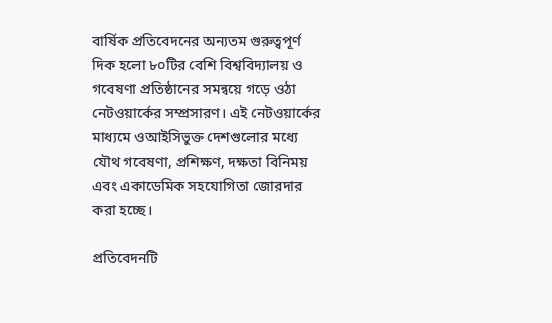বার্ষিক প্রতিবেদনের অন্যতম গুরুত্বপূর্ণ দিক হলো ৮০টির বেশি বিশ্ববিদ্যালয় ও গবেষণা প্রতিষ্ঠানের সমন্বয়ে গড়ে ওঠা নেটওয়ার্কের সম্প্রসারণ। এই নেটওয়ার্কের মাধ্যমে ওআইসিভুক্ত দেশগুলোর মধ্যে যৌথ গবেষণা, প্রশিক্ষণ, দক্ষতা বিনিময় এবং একাডেমিক সহযোগিতা জোরদার করা হচ্ছে।

প্রতিবেদনটি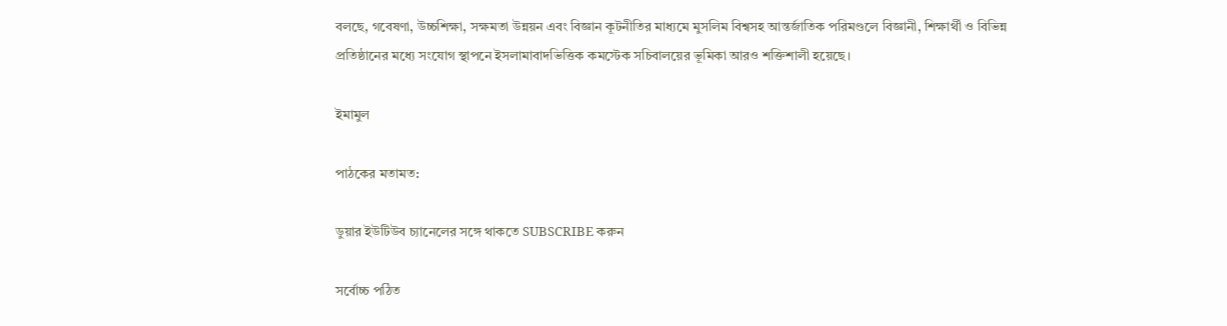বলছে, গবেষণা, উচ্চশিক্ষা, সক্ষমতা উন্নয়ন এবং বিজ্ঞান কূটনীতির মাধ্যমে মুসলিম বিশ্বসহ আন্তর্জাতিক পরিমণ্ডলে বিজ্ঞানী, শিক্ষার্থী ও বিভিন্ন প্রতিষ্ঠানের মধ্যে সংযোগ স্থাপনে ইসলামাবাদভিত্তিক কমস্টেক সচিবালয়ের ভূমিকা আরও শক্তিশালী হয়েছে।

ইমামুল

পাঠকের মতামত:

ডুয়ার ইউটিউব চ্যানেলের সঙ্গে থাকতে SUBSCRIBE করুন

সর্বোচ্চ পঠিত